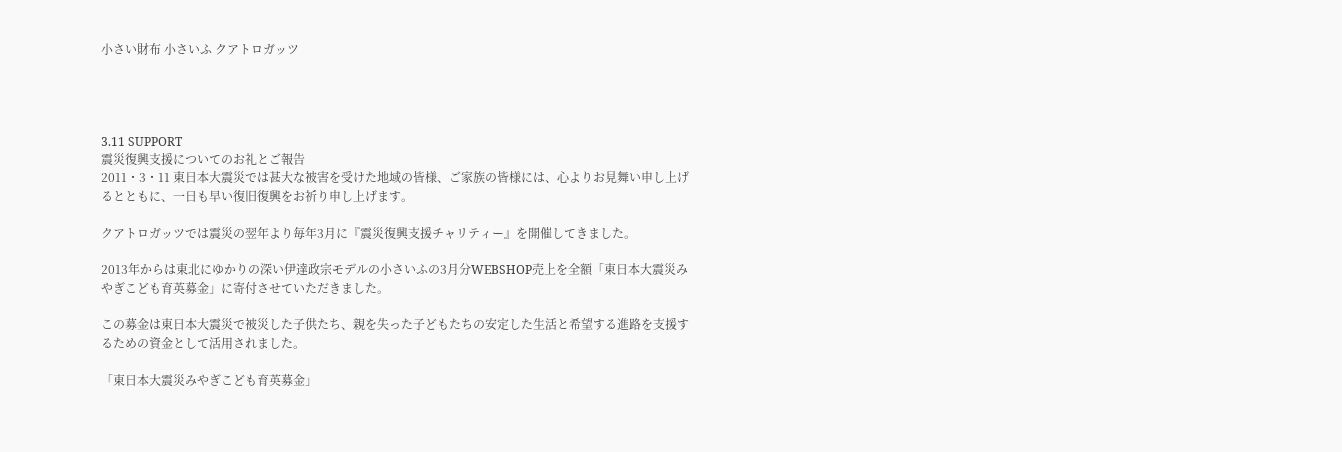小さい財布 小さいふ クアトロガッツ




3.11 SUPPORT
震災復興支援についてのお礼とご報告
2011・3・11 東日本大震災では甚大な被害を受けた地域の皆様、ご家族の皆様には、心よりお見舞い申し上げるとともに、一日も早い復旧復興をお祈り申し上げます。

クアトロガッツでは震災の翌年より毎年3月に『震災復興支援チャリティー』を開催してきました。

2013年からは東北にゆかりの深い伊達政宗モデルの小さいふの3月分WEBSHOP売上を全額「東日本大震災みやぎこども育英募金」に寄付させていただきました。

この募金は東日本大震災で被災した子供たち、親を失った子どもたちの安定した生活と希望する進路を支援するための資金として活用されました。

「東日本大震災みやぎこども育英募金」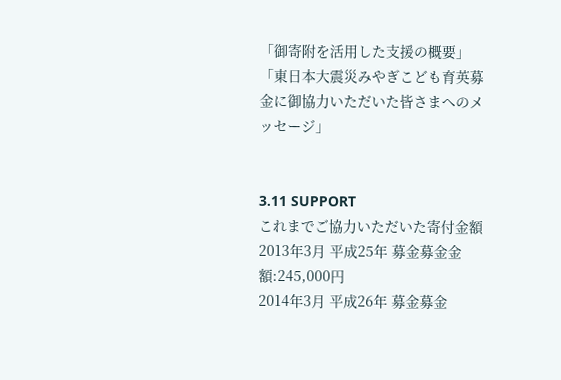「御寄附を活用した支援の概要」
「東日本大震災みやぎこども育英募金に御協力いただいた皆さまへのメッセージ」


3.11 SUPPORT
これまでご協力いただいた寄付金額
2013年3月 平成25年 募金募金金額:245,000円
2014年3月 平成26年 募金募金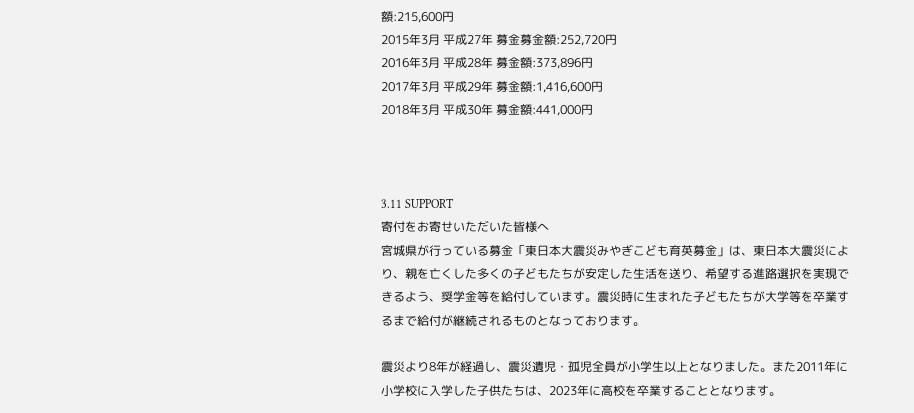額:215,600円
2015年3月 平成27年 募金募金額:252,720円
2016年3月 平成28年 募金額:373,896円
2017年3月 平成29年 募金額:1,416,600円
2018年3月 平成30年 募金額:441,000円



3.11 SUPPORT
寄付をお寄せいただいた皆様へ
宮城県が行っている募金「東日本大震災みやぎこども育英募金」は、東日本大震災により、親を亡くした多くの子どもたちが安定した生活を送り、希望する進路選択を実現できるよう、奨学金等を給付しています。震災時に生まれた子どもたちが大学等を卒業するまで給付が継続されるものとなっております。

震災より8年が経過し、震災遺児・孤児全員が小学生以上となりました。また2011年に小学校に入学した子供たちは、2023年に高校を卒業することとなります。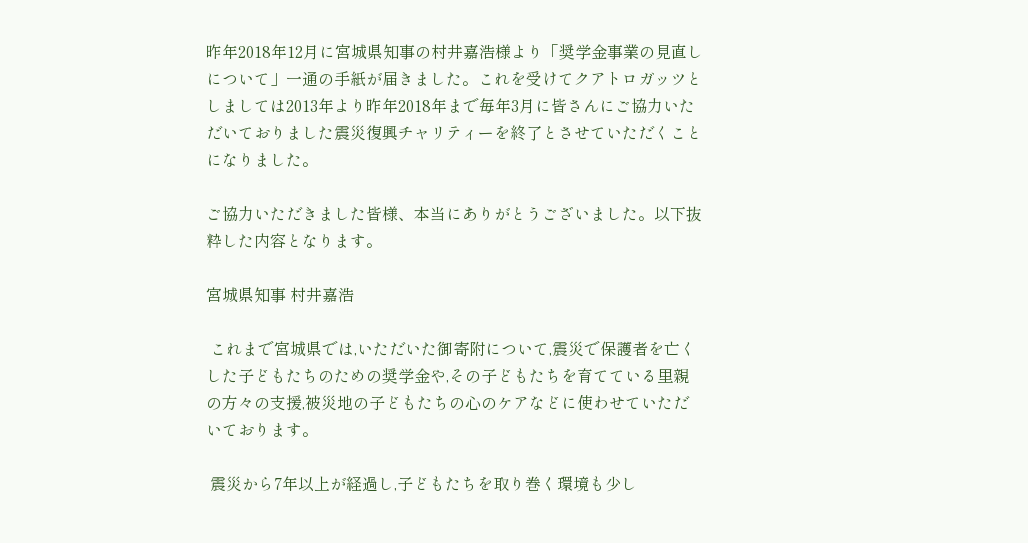昨年2018年12月に宮城県知事の村井嘉浩様より「奨学金事業の見直しについて」一通の手紙が届きました。これを受けてクアトロガッツとしましては2013年より昨年2018年まで毎年3月に皆さんにご協力いただいておりました震災復興チャリティーを終了とさせていただくことになりました。

ご協力いただきました皆様、本当にありがとうございました。以下抜粋した内容となります。

宮城県知事 村井嘉浩

 これまで宮城県では,いただいた御寄附について,震災で保護者を亡くした子どもたちのための奨学金や,その子どもたちを育てている里親の方々の支援,被災地の子どもたちの心のケアなどに使わせていただいております。

 震災から7年以上が経過し,子どもたちを取り巻く環境も少し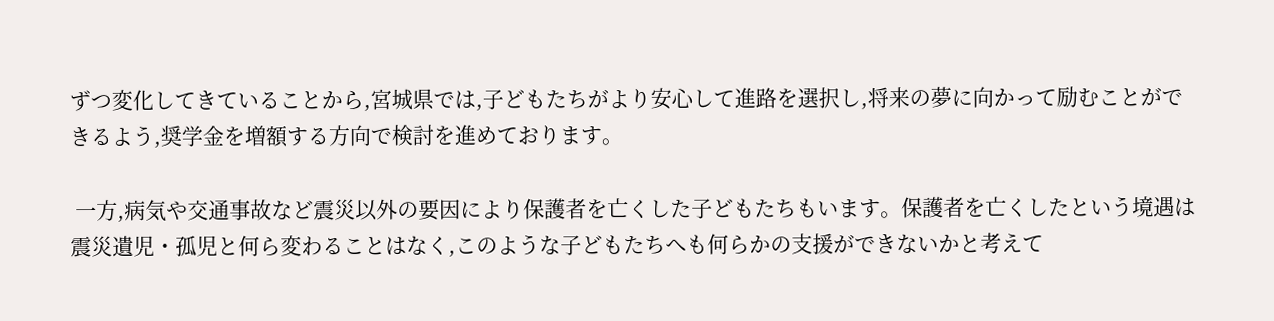ずつ変化してきていることから,宮城県では,子どもたちがより安心して進路を選択し,将来の夢に向かって励むことができるよう,奨学金を増額する方向で検討を進めております。

 一方,病気や交通事故など震災以外の要因により保護者を亡くした子どもたちもいます。保護者を亡くしたという境遇は震災遺児・孤児と何ら変わることはなく,このような子どもたちへも何らかの支援ができないかと考えて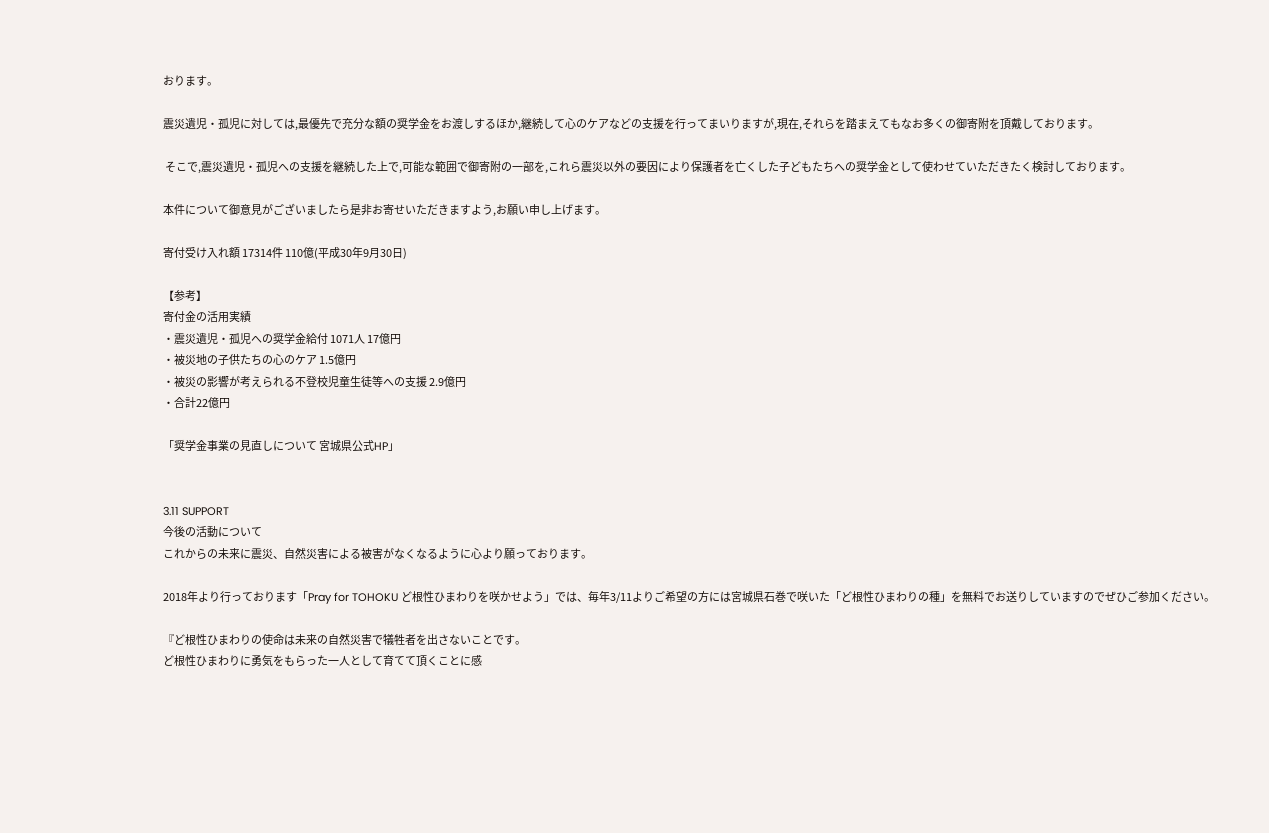おります。

震災遺児・孤児に対しては,最優先で充分な額の奨学金をお渡しするほか,継続して心のケアなどの支援を行ってまいりますが,現在,それらを踏まえてもなお多くの御寄附を頂戴しております。

 そこで,震災遺児・孤児への支援を継続した上で,可能な範囲で御寄附の一部を,これら震災以外の要因により保護者を亡くした子どもたちへの奨学金として使わせていただきたく検討しております。

本件について御意見がございましたら是非お寄せいただきますよう,お願い申し上げます。

寄付受け入れ額 17314件 110億(平成30年9月30日)

【参考】
寄付金の活用実績
・震災遺児・孤児への奨学金給付 1071人 17億円
・被災地の子供たちの心のケア 1.5億円
・被災の影響が考えられる不登校児童生徒等への支援 2.9億円
・合計22億円

「奨学金事業の見直しについて 宮城県公式HP」


3.11 SUPPORT
今後の活動について
これからの未来に震災、自然災害による被害がなくなるように心より願っております。

2018年より行っております「Pray for TOHOKU ど根性ひまわりを咲かせよう」では、毎年3/11よりご希望の方には宮城県石巻で咲いた「ど根性ひまわりの種」を無料でお送りしていますのでぜひご参加ください。

『ど根性ひまわりの使命は未来の自然災害で犠牲者を出さないことです。
ど根性ひまわりに勇気をもらった一人として育てて頂くことに感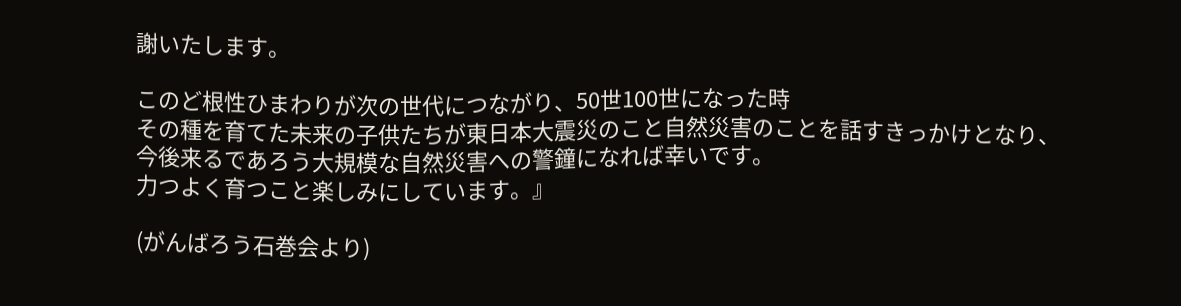謝いたします。

このど根性ひまわりが次の世代につながり、50世100世になった時
その種を育てた未来の子供たちが東日本大震災のこと自然災害のことを話すきっかけとなり、
今後来るであろう大規模な自然災害への警鐘になれば幸いです。
力つよく育つこと楽しみにしています。』

(がんばろう石巻会より)